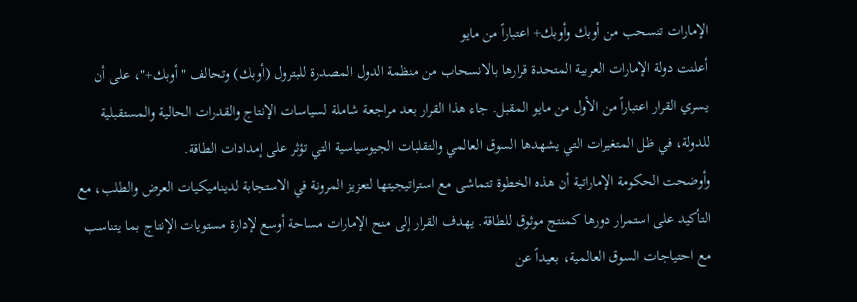الإمارات تنسحب من أوبك وأوبك+ اعتباراً من مايو
أعلنت دولة الإمارات العربية المتحدة قرارها بالانسحاب من منظمة الدول المصدرة للبترول (أوبك) وتحالف "أوبك+"، على أن يسري القرار اعتباراً من الأول من مايو المقبل. جاء هذا القرار بعد مراجعة شاملة لسياسات الإنتاج والقدرات الحالية والمستقبلية للدولة، في ظل المتغيرات التي يشهدها السوق العالمي والتقلبات الجيوسياسية التي تؤثر على إمدادات الطاقة.
وأوضحت الحكومة الإماراتية أن هذه الخطوة تتماشى مع استراتيجيتها لتعزيز المرونة في الاستجابة لديناميكيات العرض والطلب، مع التأكيد على استمرار دورها كمنتج موثوق للطاقة. يهدف القرار إلى منح الإمارات مساحة أوسع لإدارة مستويات الإنتاج بما يتناسب مع احتياجات السوق العالمية، بعيداً عن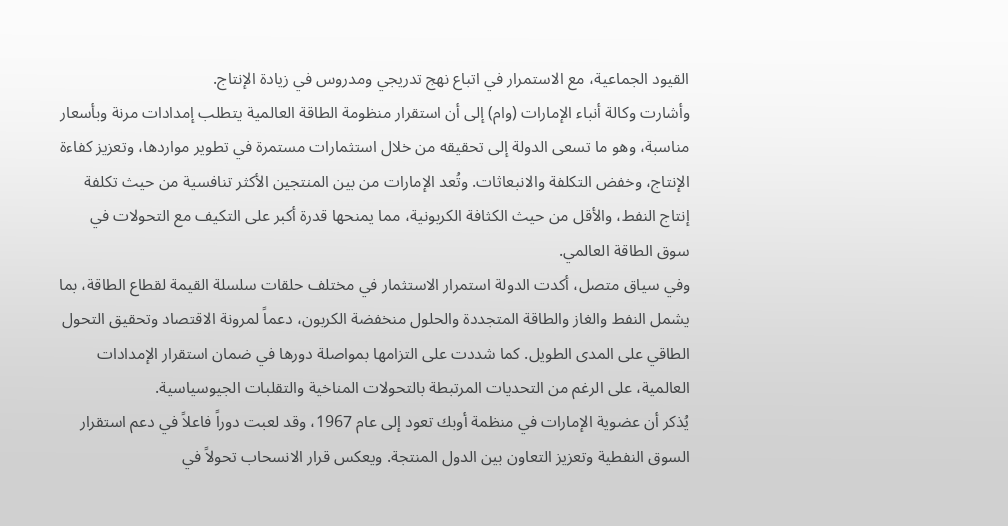القيود الجماعية، مع الاستمرار في اتباع نهج تدريجي ومدروس في زيادة الإنتاج.
وأشارت وكالة أنباء الإمارات (وام) إلى أن استقرار منظومة الطاقة العالمية يتطلب إمدادات مرنة وبأسعار مناسبة، وهو ما تسعى الدولة إلى تحقيقه من خلال استثمارات مستمرة في تطوير مواردها، وتعزيز كفاءة الإنتاج، وخفض التكلفة والانبعاثات. وتُعد الإمارات من بين المنتجين الأكثر تنافسية من حيث تكلفة إنتاج النفط، والأقل من حيث الكثافة الكربونية، مما يمنحها قدرة أكبر على التكيف مع التحولات في سوق الطاقة العالمي.
وفي سياق متصل، أكدت الدولة استمرار الاستثمار في مختلف حلقات سلسلة القيمة لقطاع الطاقة، بما يشمل النفط والغاز والطاقة المتجددة والحلول منخفضة الكربون، دعماً لمرونة الاقتصاد وتحقيق التحول الطاقي على المدى الطويل. كما شددت على التزامها بمواصلة دورها في ضمان استقرار الإمدادات العالمية، على الرغم من التحديات المرتبطة بالتحولات المناخية والتقلبات الجيوسياسية.
يُذكر أن عضوية الإمارات في منظمة أوبك تعود إلى عام 1967، وقد لعبت دوراً فاعلاً في دعم استقرار السوق النفطية وتعزيز التعاون بين الدول المنتجة. ويعكس قرار الانسحاب تحولاً في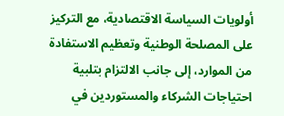أولويات السياسة الاقتصادية، مع التركيز على المصلحة الوطنية وتعظيم الاستفادة من الموارد، إلى جانب الالتزام بتلبية احتياجات الشركاء والمستوردين في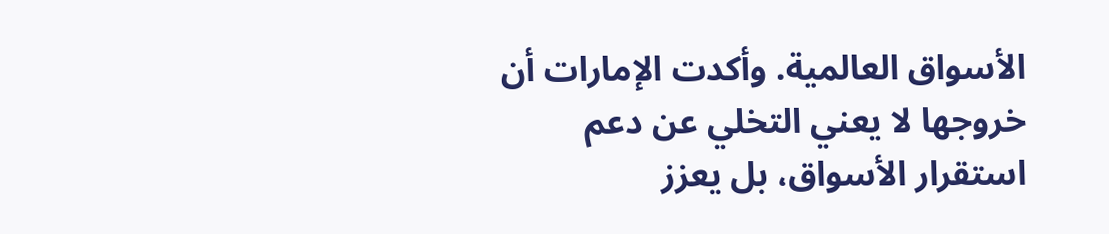الأسواق العالمية. وأكدت الإمارات أن خروجها لا يعني التخلي عن دعم استقرار الأسواق، بل يعزز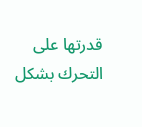قدرتها على التحرك بشكل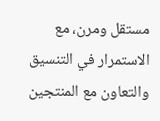مستقل ومرن، مع الاستمرار في التنسيق والتعاون مع المنتجين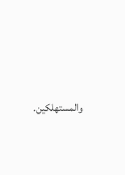والمستهلكين.